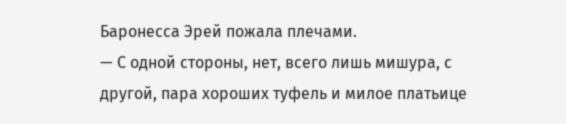Баронесса Эрей пожала плечами.
— С одной стороны, нет, всего лишь мишура, с другой, пара хороших туфель и милое платьице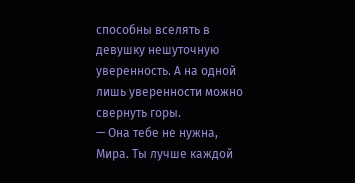способны вселять в девушку нешуточную уверенность. А на одной лишь уверенности можно свернуть горы.
— Она тебе не нужна, Мира. Ты лучше каждой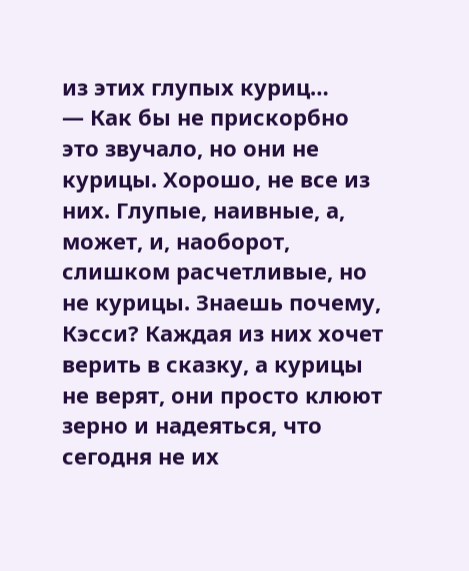из этих глупых куриц…
— Как бы не прискорбно это звучало, но они не курицы. Хорошо, не все из них. Глупые, наивные, а, может, и, наоборот, слишком расчетливые, но не курицы. Знаешь почему, Кэсси? Каждая из них хочет верить в сказку, а курицы не верят, они просто клюют зерно и надеяться, что сегодня не их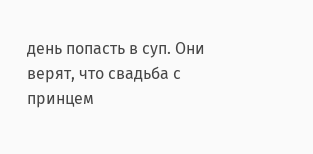день попасть в суп. Они верят, что свадьба с принцем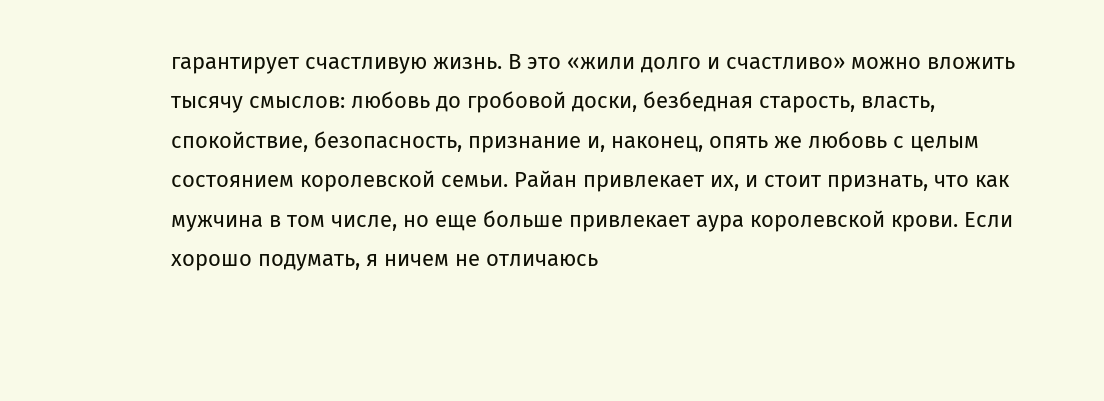гарантирует счастливую жизнь. В это «жили долго и счастливо» можно вложить тысячу смыслов: любовь до гробовой доски, безбедная старость, власть, спокойствие, безопасность, признание и, наконец, опять же любовь с целым состоянием королевской семьи. Райан привлекает их, и стоит признать, что как мужчина в том числе, но еще больше привлекает аура королевской крови. Если хорошо подумать, я ничем не отличаюсь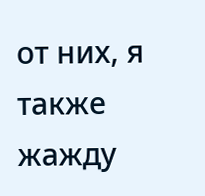от них, я также жажду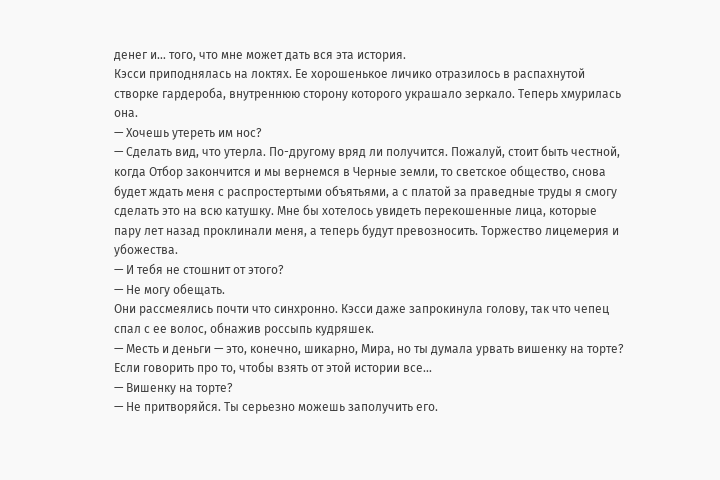денег и… того, что мне может дать вся эта история.
Кэсси приподнялась на локтях. Ее хорошенькое личико отразилось в распахнутой створке гардероба, внутреннюю сторону которого украшало зеркало. Теперь хмурилась она.
— Хочешь утереть им нос?
— Сделать вид, что утерла. По-другому вряд ли получится. Пожалуй, стоит быть честной, когда Отбор закончится и мы вернемся в Черные земли, то светское общество, снова будет ждать меня с распростертыми объятьями, а с платой за праведные труды я смогу сделать это на всю катушку. Мне бы хотелось увидеть перекошенные лица, которые пару лет назад проклинали меня, а теперь будут превозносить. Торжество лицемерия и убожества.
— И тебя не стошнит от этого?
— Не могу обещать.
Они рассмеялись почти что синхронно. Кэсси даже запрокинула голову, так что чепец спал с ее волос, обнажив россыпь кудряшек.
— Месть и деньги — это, конечно, шикарно, Мира, но ты думала урвать вишенку на торте? Если говорить про то, чтобы взять от этой истории все...
— Вишенку на торте?
— Не притворяйся. Ты серьезно можешь заполучить его.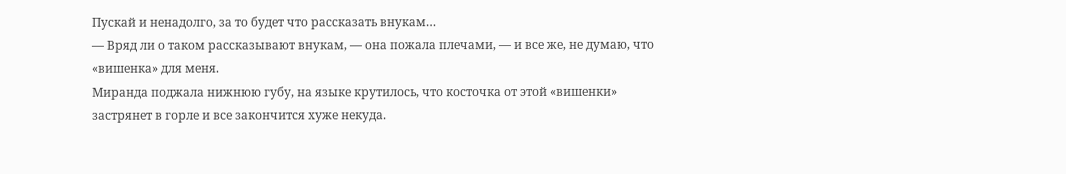Пускай и ненадолго, за то будет что рассказать внукам…
— Вряд ли о таком рассказывают внукам, — она пожала плечами, — и все же, не думаю, что «вишенка» для меня.
Миранда поджала нижнюю губу, на языке крутилось, что косточка от этой «вишенки» застрянет в горле и все закончится хуже некуда.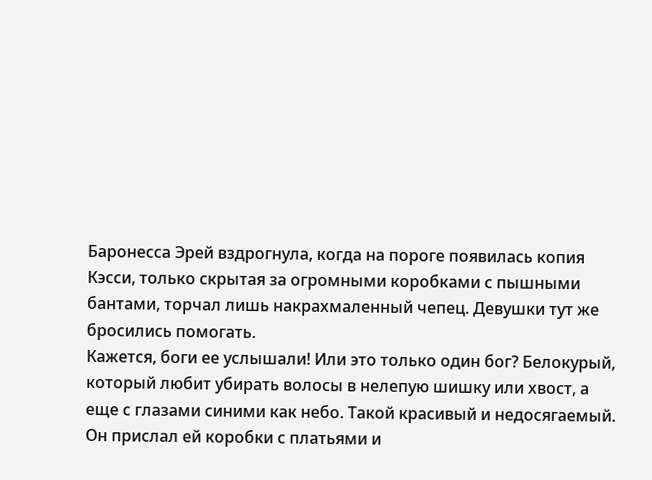Баронесса Эрей вздрогнула, когда на пороге появилась копия Кэсси, только скрытая за огромными коробками с пышными бантами, торчал лишь накрахмаленный чепец. Девушки тут же бросились помогать.
Кажется, боги ее услышали! Или это только один бог? Белокурый, который любит убирать волосы в нелепую шишку или хвост, а еще с глазами синими как небо. Такой красивый и недосягаемый. Он прислал ей коробки с платьями и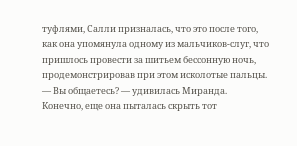туфлями, Салли призналась, что это после того, как она упомянула одному из мальчиков-слуг, что пришлось провести за шитьем бессонную ночь, продемонстрировав при этом исколотые пальцы.
— Вы общаетесь? — удивилась Миранда. Конечно, еще она пыталась скрыть тот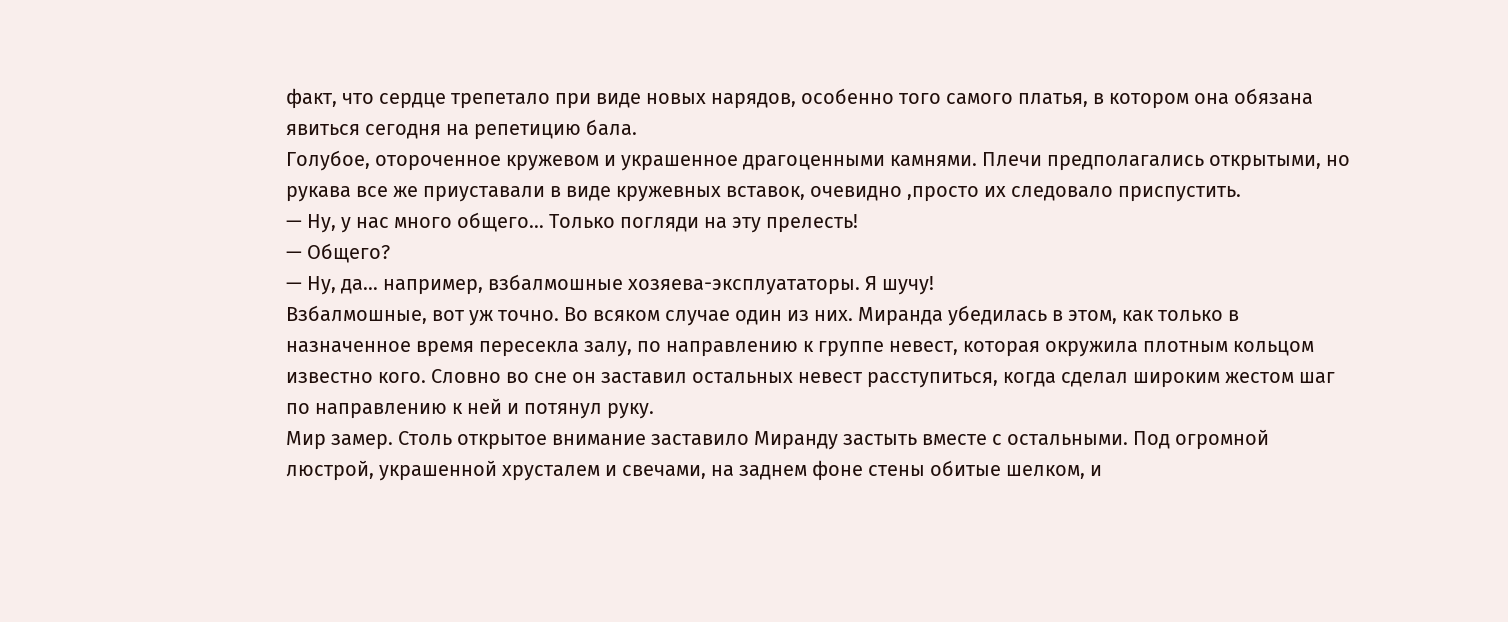факт, что сердце трепетало при виде новых нарядов, особенно того самого платья, в котором она обязана явиться сегодня на репетицию бала.
Голубое, отороченное кружевом и украшенное драгоценными камнями. Плечи предполагались открытыми, но рукава все же приуставали в виде кружевных вставок, очевидно ,просто их следовало приспустить.
— Ну, у нас много общего… Только погляди на эту прелесть!
— Общего?
— Ну, да… например, взбалмошные хозяева-эксплуататоры. Я шучу!
Взбалмошные, вот уж точно. Во всяком случае один из них. Миранда убедилась в этом, как только в назначенное время пересекла залу, по направлению к группе невест, которая окружила плотным кольцом известно кого. Словно во сне он заставил остальных невест расступиться, когда сделал широким жестом шаг по направлению к ней и потянул руку.
Мир замер. Столь открытое внимание заставило Миранду застыть вместе с остальными. Под огромной люстрой, украшенной хрусталем и свечами, на заднем фоне стены обитые шелком, и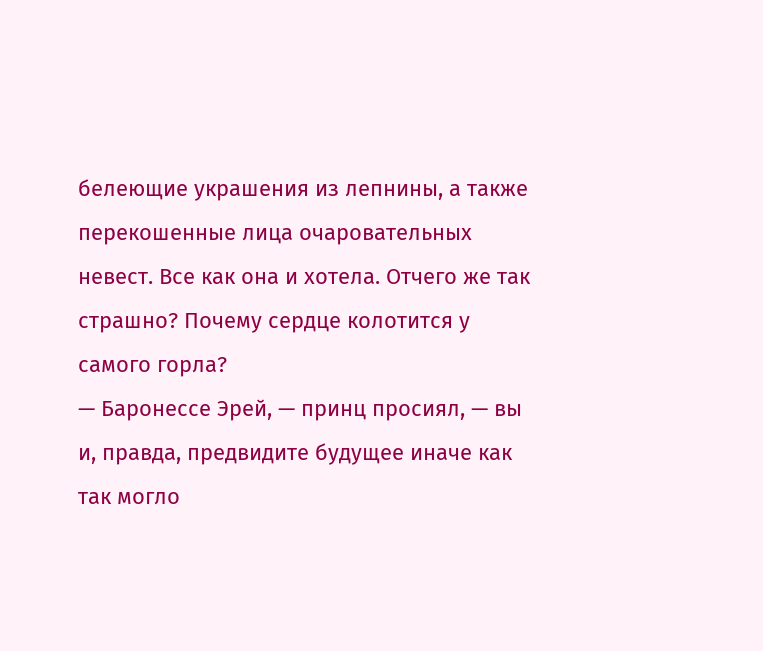белеющие украшения из лепнины, а также перекошенные лица очаровательных невест. Все как она и хотела. Отчего же так страшно? Почему сердце колотится у самого горла?
— Баронессе Эрей, — принц просиял, — вы и, правда, предвидите будущее иначе как так могло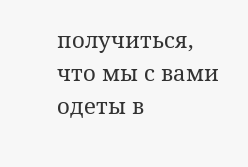получиться, что мы с вами одеты в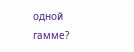одной гамме?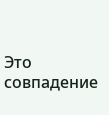Это совпадение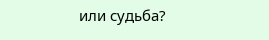или судьба?